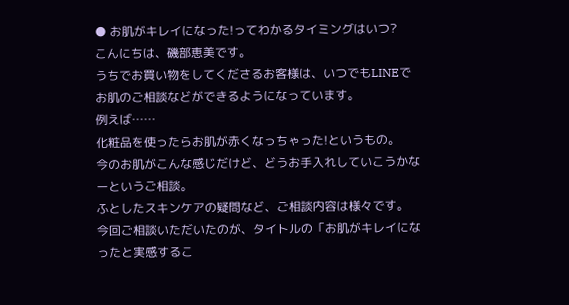● お肌がキレイになった!ってわかるタイミングはいつ?
こんにちは、磯部恵美です。
うちでお買い物をしてくださるお客様は、いつでもLINEでお肌のご相談などができるようになっています。
例えば……
化粧品を使ったらお肌が赤くなっちゃった!というもの。
今のお肌がこんな感じだけど、どうお手入れしていこうかなーというご相談。
ふとしたスキンケアの疑問など、ご相談内容は様々です。
今回ご相談いただいたのが、タイトルの「お肌がキレイになったと実感するこ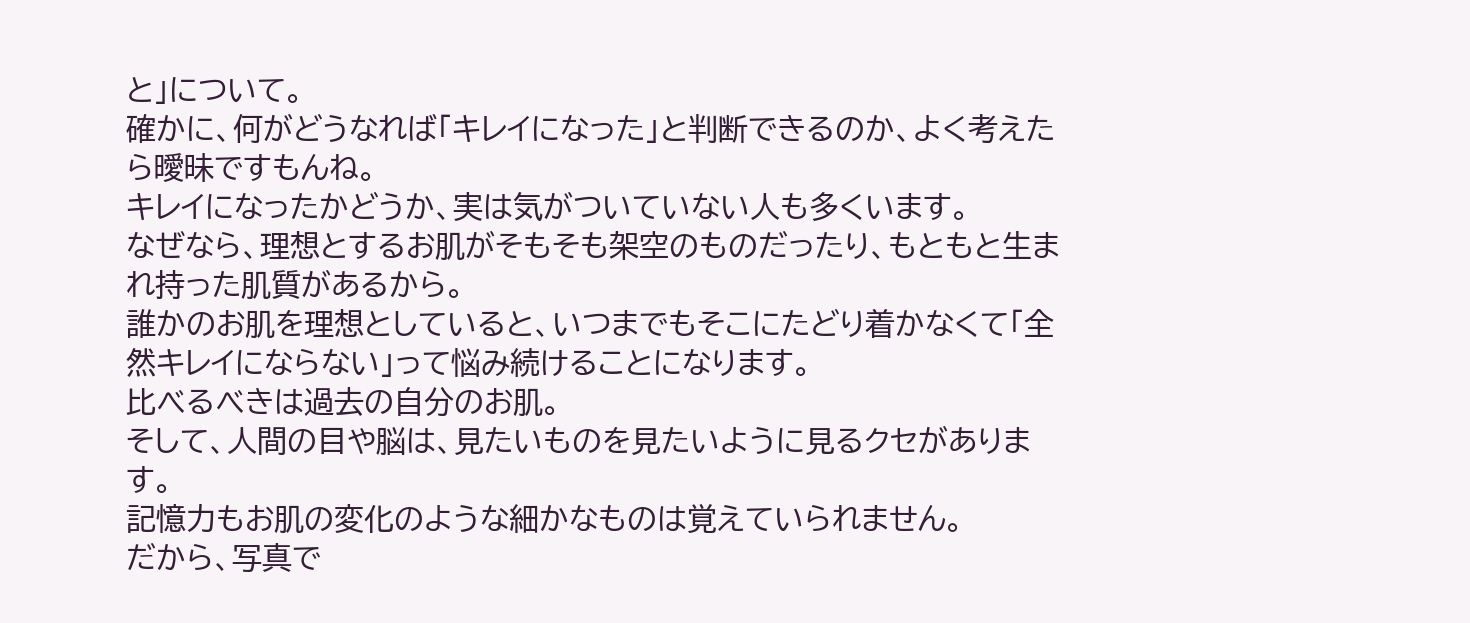と」について。
確かに、何がどうなれば「キレイになった」と判断できるのか、よく考えたら曖昧ですもんね。
キレイになったかどうか、実は気がついていない人も多くいます。
なぜなら、理想とするお肌がそもそも架空のものだったり、もともと生まれ持った肌質があるから。
誰かのお肌を理想としていると、いつまでもそこにたどり着かなくて「全然キレイにならない」って悩み続けることになります。
比べるべきは過去の自分のお肌。
そして、人間の目や脳は、見たいものを見たいように見るクセがあります。
記憶力もお肌の変化のような細かなものは覚えていられません。
だから、写真で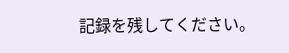記録を残してください。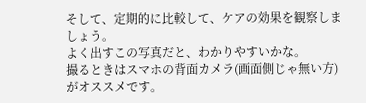そして、定期的に比較して、ケアの効果を観察しましょう。
よく出すこの写真だと、わかりやすいかな。
撮るときはスマホの背面カメラ(画面側じゃ無い方)がオススメです。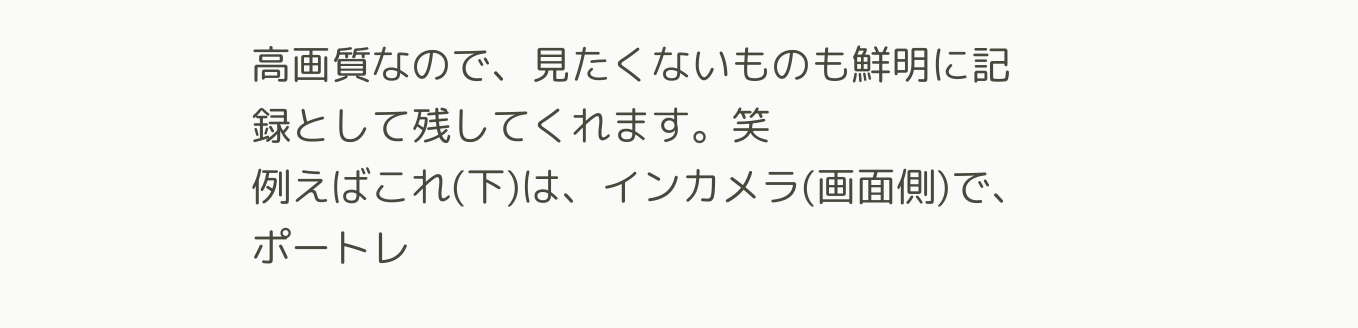高画質なので、見たくないものも鮮明に記録として残してくれます。笑
例えばこれ(下)は、インカメラ(画面側)で、ポートレ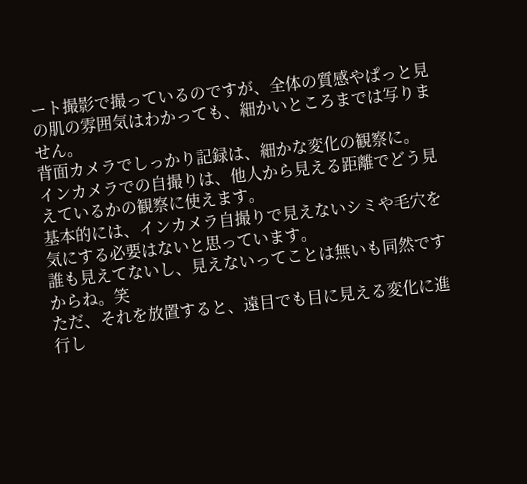ート撮影で撮っているのですが、全体の質感やぱっと見の肌の雰囲気はわかっても、細かいところまでは写りません。
背面カメラでしっかり記録は、細かな変化の観察に。
インカメラでの自撮りは、他人から見える距離でどう見えているかの観察に使えます。
基本的には、インカメラ自撮りで見えないシミや毛穴を気にする必要はないと思っています。
誰も見えてないし、見えないってことは無いも同然ですからね。笑
ただ、それを放置すると、遠目でも目に見える変化に進行し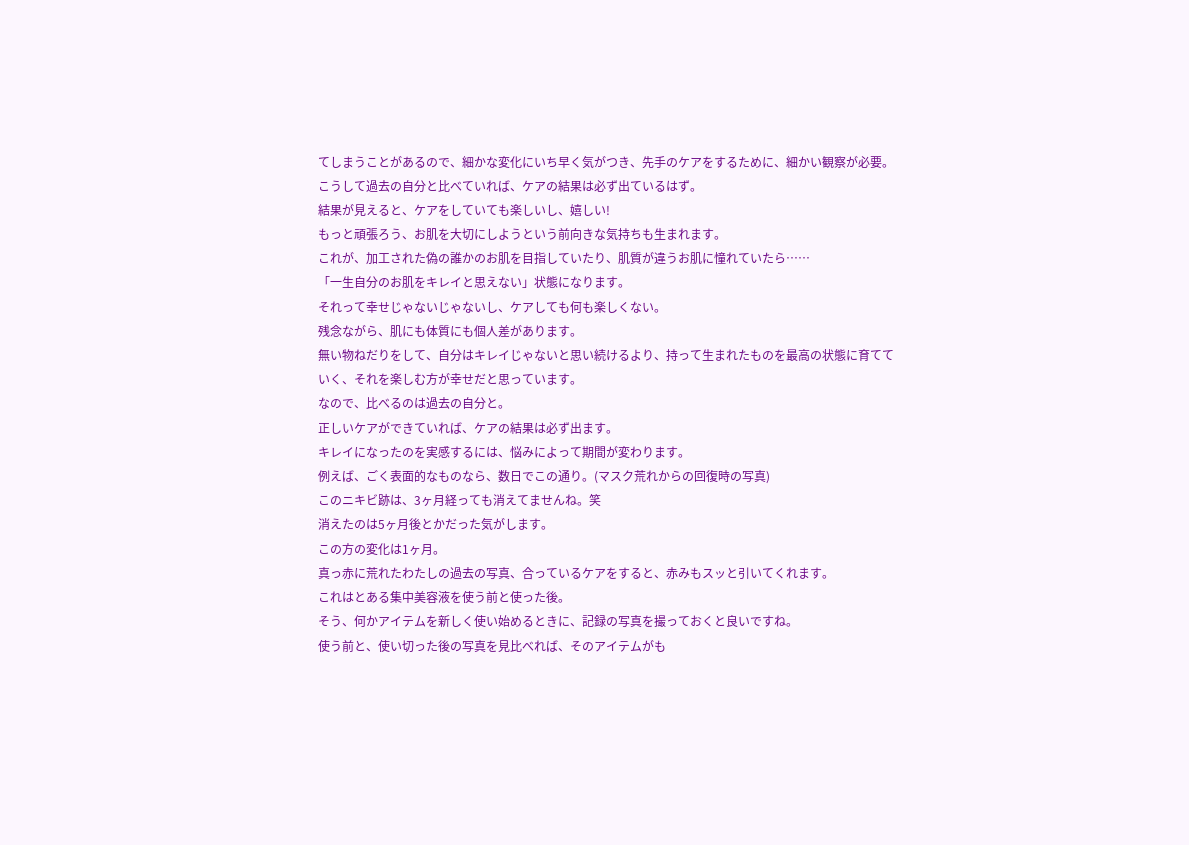てしまうことがあるので、細かな変化にいち早く気がつき、先手のケアをするために、細かい観察が必要。
こうして過去の自分と比べていれば、ケアの結果は必ず出ているはず。
結果が見えると、ケアをしていても楽しいし、嬉しい!
もっと頑張ろう、お肌を大切にしようという前向きな気持ちも生まれます。
これが、加工された偽の誰かのお肌を目指していたり、肌質が違うお肌に憧れていたら……
「一生自分のお肌をキレイと思えない」状態になります。
それって幸せじゃないじゃないし、ケアしても何も楽しくない。
残念ながら、肌にも体質にも個人差があります。
無い物ねだりをして、自分はキレイじゃないと思い続けるより、持って生まれたものを最高の状態に育てていく、それを楽しむ方が幸せだと思っています。
なので、比べるのは過去の自分と。
正しいケアができていれば、ケアの結果は必ず出ます。
キレイになったのを実感するには、悩みによって期間が変わります。
例えば、ごく表面的なものなら、数日でこの通り。(マスク荒れからの回復時の写真)
このニキビ跡は、3ヶ月経っても消えてませんね。笑
消えたのは5ヶ月後とかだった気がします。
この方の変化は1ヶ月。
真っ赤に荒れたわたしの過去の写真、合っているケアをすると、赤みもスッと引いてくれます。
これはとある集中美容液を使う前と使った後。
そう、何かアイテムを新しく使い始めるときに、記録の写真を撮っておくと良いですね。
使う前と、使い切った後の写真を見比べれば、そのアイテムがも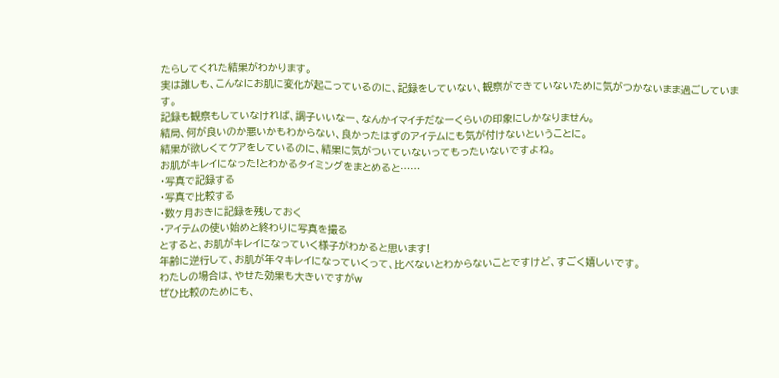たらしてくれた結果がわかります。
実は誰しも、こんなにお肌に変化が起こっているのに、記録をしていない、観察ができていないために気がつかないまま過ごしています。
記録も観察もしていなければ、調子いいなー、なんかイマイチだなーくらいの印象にしかなりません。
結局、何が良いのか悪いかもわからない、良かったはずのアイテムにも気が付けないということに。
結果が欲しくてケアをしているのに、結果に気がついていないってもったいないですよね。
お肌がキレイになった!とわかるタイミングをまとめると……
・写真で記録する
・写真で比較する
・数ヶ月おきに記録を残しておく
・アイテムの使い始めと終わりに写真を撮る
とすると、お肌がキレイになっていく様子がわかると思います!
年齢に逆行して、お肌が年々キレイになっていくって、比べないとわからないことですけど、すごく嬉しいです。
わたしの場合は、やせた効果も大きいですがw
ぜひ比較のためにも、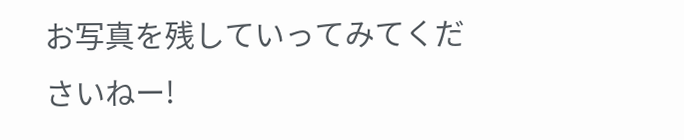お写真を残していってみてくださいねー!